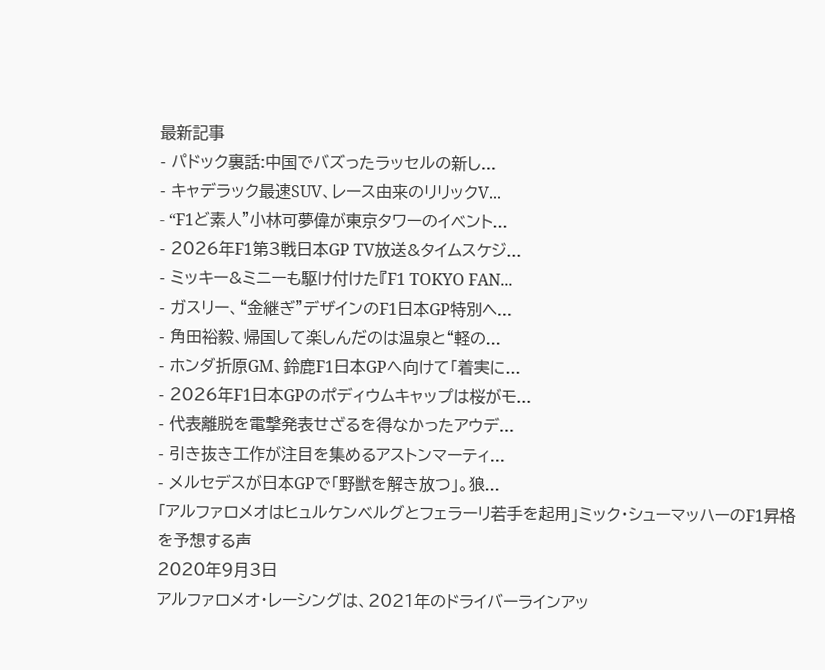最新記事
- パドック裏話:中国でバズったラッセルの新し...
- キャデラック最速SUV、レース由来のリリックV...
- “F1ど素人”小林可夢偉が東京タワーのイベント...
- 2026年F1第3戦日本GP TV放送&タイムスケジ...
- ミッキー&ミニーも駆け付けた『F1 TOKYO FAN...
- ガスリー、“金継ぎ”デザインのF1日本GP特別ヘ...
- 角田裕毅、帰国して楽しんだのは温泉と“軽の...
- ホンダ折原GM、鈴鹿F1日本GPへ向けて「着実に...
- 2026年F1日本GPのポディウムキャップは桜がモ...
- 代表離脱を電撃発表せざるを得なかったアウデ...
- 引き抜き工作が注目を集めるアストンマーティ...
- メルセデスが日本GPで「野獣を解き放つ」。狼...
「アルファロメオはヒュルケンベルグとフェラーリ若手を起用」ミック・シューマッハーのF1昇格を予想する声
2020年9月3日
アルファロメオ・レーシングは、2021年のドライバーラインアッ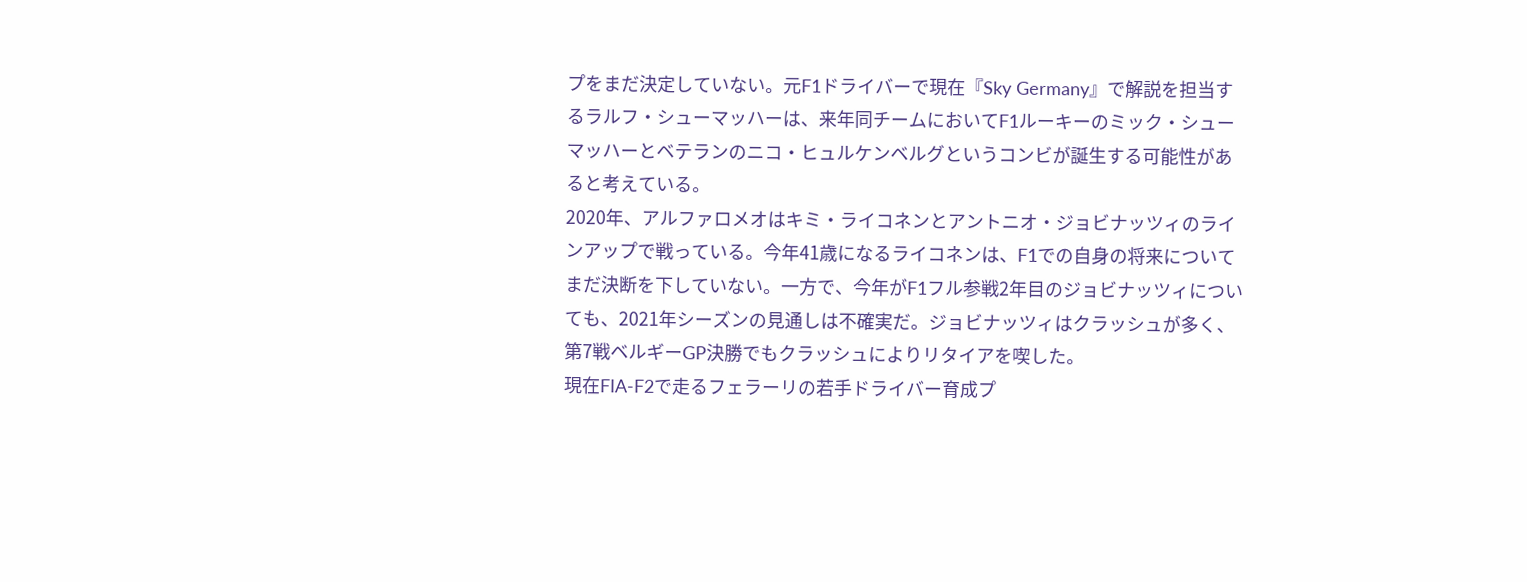プをまだ決定していない。元F1ドライバーで現在『Sky Germany』で解説を担当するラルフ・シューマッハーは、来年同チームにおいてF1ルーキーのミック・シューマッハーとベテランのニコ・ヒュルケンベルグというコンビが誕生する可能性があると考えている。
2020年、アルファロメオはキミ・ライコネンとアントニオ・ジョビナッツィのラインアップで戦っている。今年41歳になるライコネンは、F1での自身の将来についてまだ決断を下していない。一方で、今年がF1フル参戦2年目のジョビナッツィについても、2021年シーズンの見通しは不確実だ。ジョビナッツィはクラッシュが多く、第7戦ベルギーGP決勝でもクラッシュによりリタイアを喫した。
現在FIA-F2で走るフェラーリの若手ドライバー育成プ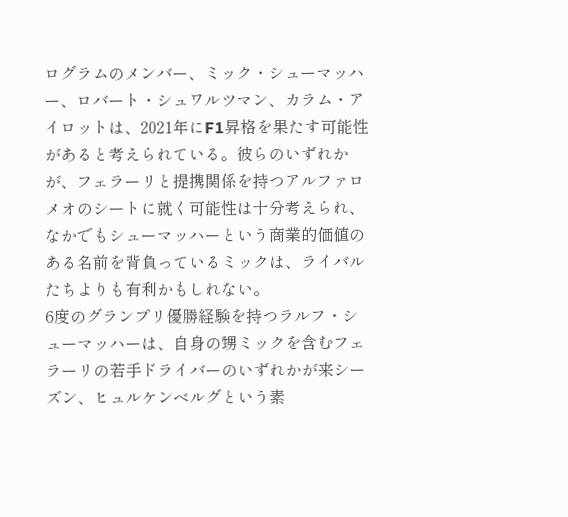ログラムのメンバー、ミック・シューマッハー、ロバート・シュワルツマン、カラム・アイロットは、2021年にF1昇格を果たす可能性があると考えられている。彼らのいずれかが、フェラーリと提携関係を持つアルファロメオのシートに就く可能性は十分考えられ、なかでもシューマッハーという商業的価値のある名前を背負っているミックは、ライバルたちよりも有利かもしれない。
6度のグランプリ優勝経験を持つラルフ・シューマッハーは、自身の甥ミックを含むフェラーリの若手ドライバーのいずれかが来シーズン、ヒュルケンベルグという素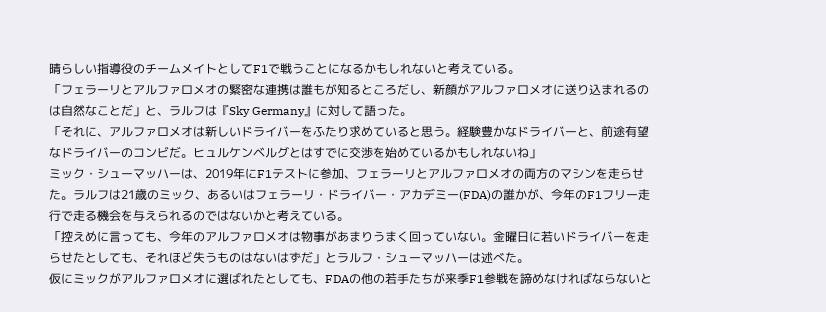晴らしい指導役のチームメイトとしてF1で戦うことになるかもしれないと考えている。
「フェラーリとアルファロメオの緊密な連携は誰もが知るところだし、新顔がアルファロメオに送り込まれるのは自然なことだ」と、ラルフは『Sky Germany』に対して語った。
「それに、アルファロメオは新しいドライバーをふたり求めていると思う。経験豊かなドライバーと、前途有望なドライバーのコンビだ。ヒュルケンベルグとはすでに交渉を始めているかもしれないね」
ミック・シューマッハーは、2019年にF1テストに参加、フェラーリとアルファロメオの両方のマシンを走らせた。ラルフは21歳のミック、あるいはフェラーリ・ドライバー・アカデミー(FDA)の誰かが、今年のF1フリー走行で走る機会を与えられるのではないかと考えている。
「控えめに言っても、今年のアルファロメオは物事があまりうまく回っていない。金曜日に若いドライバーを走らせたとしても、それほど失うものはないはずだ」とラルフ・シューマッハーは述べた。
仮にミックがアルファロメオに選ばれたとしても、FDAの他の若手たちが来季F1参戦を諦めなければならないと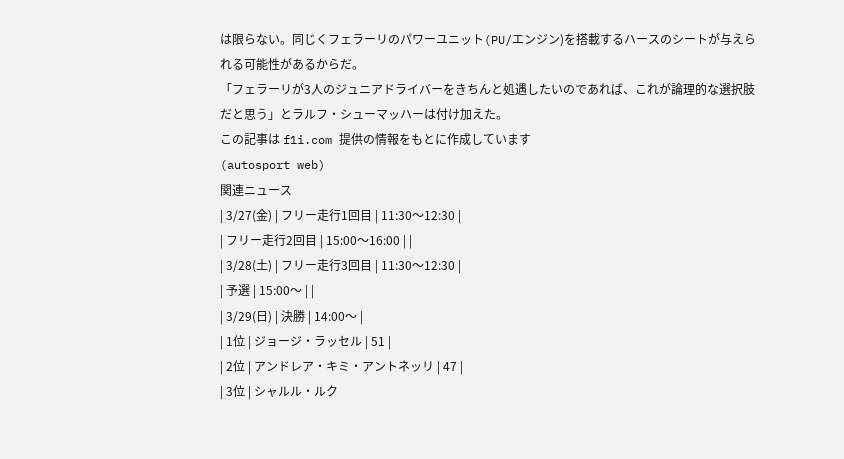は限らない。同じくフェラーリのパワーユニット(PU/エンジン)を搭載するハースのシートが与えられる可能性があるからだ。
「フェラーリが3人のジュニアドライバーをきちんと処遇したいのであれば、これが論理的な選択肢だと思う」とラルフ・シューマッハーは付け加えた。
この記事は f1i.com 提供の情報をもとに作成しています
(autosport web)
関連ニュース
| 3/27(金) | フリー走行1回目 | 11:30〜12:30 |
| フリー走行2回目 | 15:00〜16:00 | |
| 3/28(土) | フリー走行3回目 | 11:30〜12:30 |
| 予選 | 15:00〜 | |
| 3/29(日) | 決勝 | 14:00〜 |
| 1位 | ジョージ・ラッセル | 51 |
| 2位 | アンドレア・キミ・アントネッリ | 47 |
| 3位 | シャルル・ルク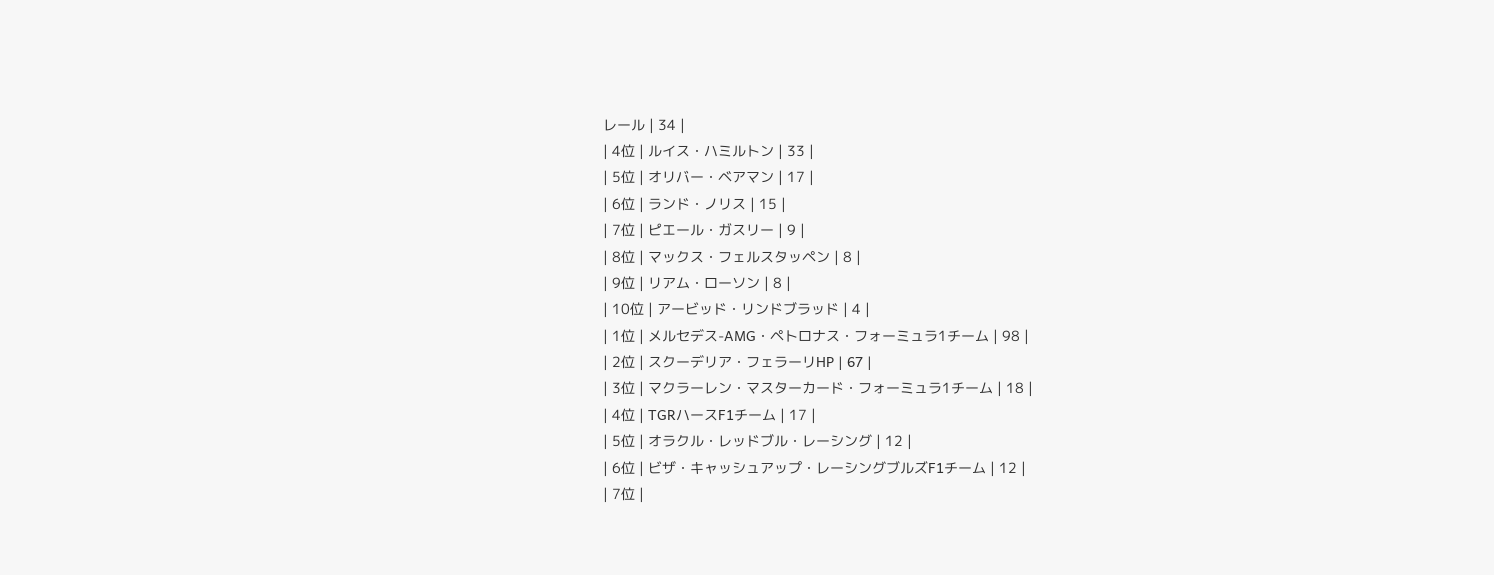レール | 34 |
| 4位 | ルイス・ハミルトン | 33 |
| 5位 | オリバー・ベアマン | 17 |
| 6位 | ランド・ノリス | 15 |
| 7位 | ピエール・ガスリー | 9 |
| 8位 | マックス・フェルスタッペン | 8 |
| 9位 | リアム・ローソン | 8 |
| 10位 | アービッド・リンドブラッド | 4 |
| 1位 | メルセデス-AMG・ペトロナス・フォーミュラ1チーム | 98 |
| 2位 | スクーデリア・フェラーリHP | 67 |
| 3位 | マクラーレン・マスターカード・フォーミュラ1チーム | 18 |
| 4位 | TGRハースF1チーム | 17 |
| 5位 | オラクル・レッドブル・レーシング | 12 |
| 6位 | ビザ・キャッシュアップ・レーシングブルズF1チーム | 12 |
| 7位 |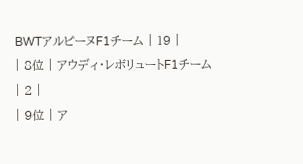BWTアルピーヌF1チーム | 19 |
| 8位 | アウディ・レボリュートF1チーム | 2 |
| 9位 | ア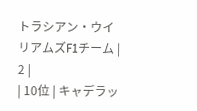トラシアン・ウイリアムズF1チーム | 2 |
| 10位 | キャデラッ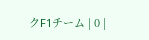クF1チーム | 0 |